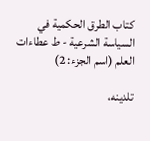كتاب الطرق الحكمية في السياسة الشرعية - ط عطاءات العلم (اسم الجزء: 2)

تلدينه،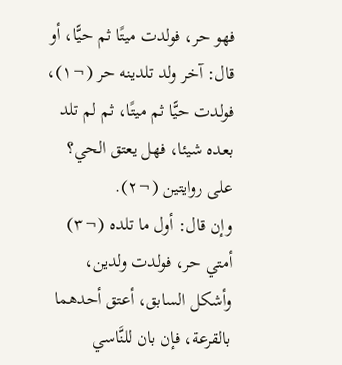فهو حر، فولدت ميتًا ثم حيًّا، أو قال: آخر ولد تلدينه حر (¬١)، فولدت حيًّا ثم ميتًا، ثم لم تلد بعده شيئا، فهل يعتق الحي؟ على روايتين (¬٢).
وإن قال: أول ما تلده (¬٣) أمتي حر، فولدت ولدين، وأشكل السابق، أعتق أحدهما بالقرعة، فإن بان للنَّاسي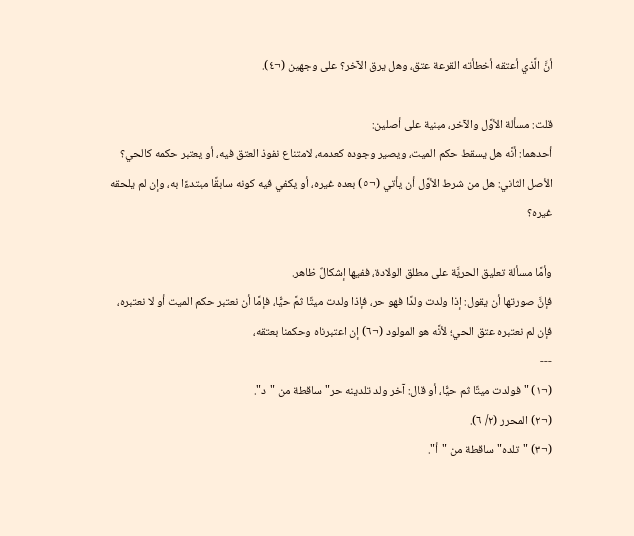أنَّ الَّذي أعتقه أخطأته القرعة عتق، وهل يرق الآخر؟ على وجهين (¬٤).

قلت: مسألة الأوَّل والآخر، مبنية على أصلين:
أحدهما: أنَّه هل يسقط حكم الميت، ويصير وجوده كعدمه، لامتناع نفوذ العتق فيه، أو يعتبر حكمه كالحي؟
الأصل الثاني: هل من شرط الأوَّل أن يأتي (¬٥) بعده غيره، أو يكفي فيه كونه سابقًا مبتدءًا به، وإن لم يلحقه غيره؟

وأمَّا مسألة تعليق الحريَّة على مطلق الولادة، ففيها إشكالٌ ظاهر.
فإنَّ صورتها أن يقول: إذا ولدت ولدًا فهو حر، فإذا ولدت ميتًا ثمَّ حيًّا، فإمَّا أن نعتبر حكم الميت أو لا نعتبره، فإن لم نعتبره عتق الحي؛ لأنَّه هو المولود (¬٦) إن اعتبرناه وحكمنا بعتقه،
---
(¬١) "فولدت ميتًا ثم حيًّا، أو قال: آخر ولد تلدينه حر" ساقطة من "د".
(¬٢) المحرر (٢/ ٦).
(¬٣) "تلده" ساقطة من "أ".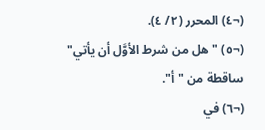(¬٤) المحرر (٢/ ٤).
(¬٥) "هل من شرط الأوَّل أن يأتي" ساقطة من "أ".
(¬٦) في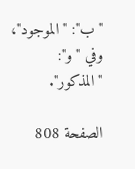"ب": "الموجود"، وفي "و": "المذكور".

الصفحة 808